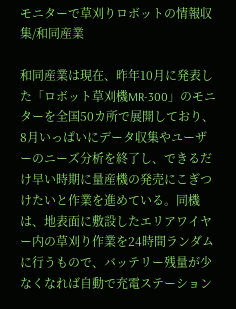モニターで草刈りロボットの情報収集/和同産業

和同産業は現在、昨年10月に発表した「ロボット草刈機MR-300」のモニターを全国50カ所で展開しており、8月いっぱいにデータ収集やユーザーのニーズ分析を終了し、できるだけ早い時期に量産機の発売にこぎつけたいと作業を進めている。同機は、地表面に敷設したエリアワイヤー内の草刈り作業を24時間ランダムに行うもので、バッテリー残量が少なくなれば自動で充電ステーション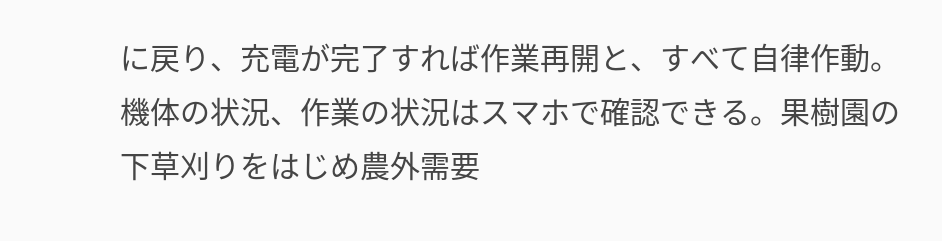に戻り、充電が完了すれば作業再開と、すべて自律作動。機体の状況、作業の状況はスマホで確認できる。果樹園の下草刈りをはじめ農外需要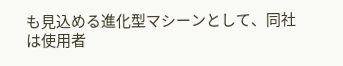も見込める進化型マシーンとして、同社は使用者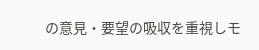の意見・要望の吸収を重視しモ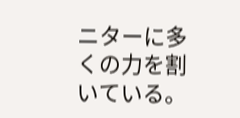ニターに多くの力を割いている。